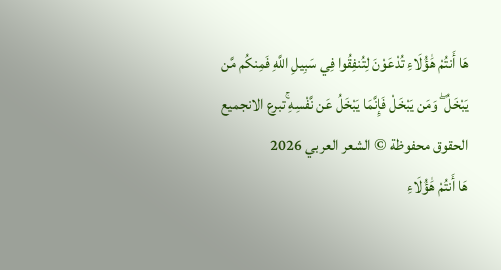هَا أَنتُمْ هَٰؤُلَاءِ تُدْعَوْنَ لِتُنفِقُوا فِي سَبِيلِ اللَّهِ فَمِنكُم مَّن يَبْخَلُ ۖ وَمَن يَبْخَلْ فَإِنَّمَا يَبْخَلُ عَن نَّفْسِهِ ۚتبرع الانجميع الحقوق محفوظة © الشعر العربي 2026
هَا أَنتُمْ هَٰؤُلَاءِ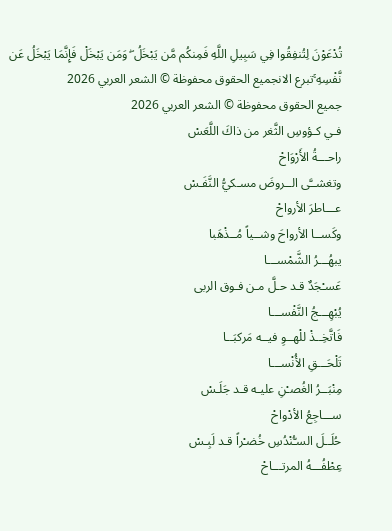تُدْعَوْنَ لِتُنفِقُوا فِي سَبِيلِ اللَّهِ فَمِنكُم مَّن يَبْخَلُ ۖ وَمَن يَبْخَلْ فَإِنَّمَا يَبْخَلُ عَن نَّفْسِهِ ۚتبرع الانجميع الحقوق محفوظة © الشعر العربي 2026
جميع الحقوق محفوظة © الشعر العربي 2026
فـي كـؤوسِ الثَّغر من ذاكَ اللَّعَسْ
راحـــةُ الأَرْوَاحْ
وتغشــَّى الــروضَ مسـكيُّ النَّفَـسْ
عـــاطرَ الأرواحْ
وكَســا الأرواحَ وشــياً مُــذْهَبا
يبهُـــرُ الشَّمْســـا
عَسـْجَدٌ قـد حـلَّ مـن فـوق الربى
يُبْهِـــجُ النَّفْســـا
فَاتَّخِــذْ للْهــوِ فيــه مَركبَــا
تَلْحَـــقِ الأُنْســـا
مِنْبَــرُ الغُصـْنِ عليـه قـد جَلَـسْ
ســـاجِعُ الأدْواحْ
حُلَــلَ السـُّنْدُسِ خُضـْراً قـد لَبِـسْ
عِطْفُـــهُ المرتـــاحْ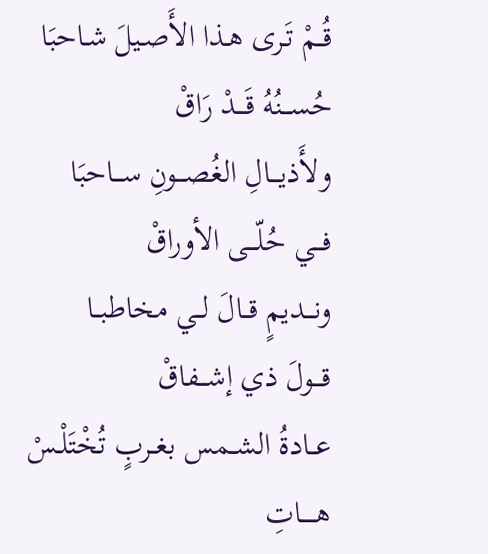قُــمْ تَـرى هـذا الأَصـيلَ شـاحبَا
حُســـنُهُ قَـــدْ رَاقْ
ولأَذيـــالِ الغُصـــونِ ســـاحبَا
فـــي حُلّـــى الأوراقْ
ونـــديمٍ قــالَ لــي مخاطبــا
قـــولَ ذي إشـــفاقْ
عــادةُ الشــمس بغــربٍ تُخْتَلْـسْ
هـــــاتِ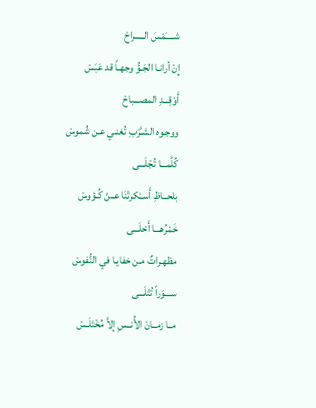شـــــَمْسَ الـــــراحْ
إِنْ أرانـا الجَـوُّ وجهـاً قد عَبَسْ
أَوْقِـــدِ المصـــباحْ
ووجـوه الشـَّرْبِ تُغنـي عـن شُموسْ
كُلَّمـــا تُجْلَـــى
بلحــاظِ أَســْكرتْنَا عــنْ كُـؤوسْ
خَمْرُهـــا أَحْلَـــى
مظهـراتٌ مـن خفايـا في النُّفوسْ
ســـوَراً تُتْلَـــى
مــا زمــانْ الأُنــسِ إلاَّ مُخْتَلَـسْ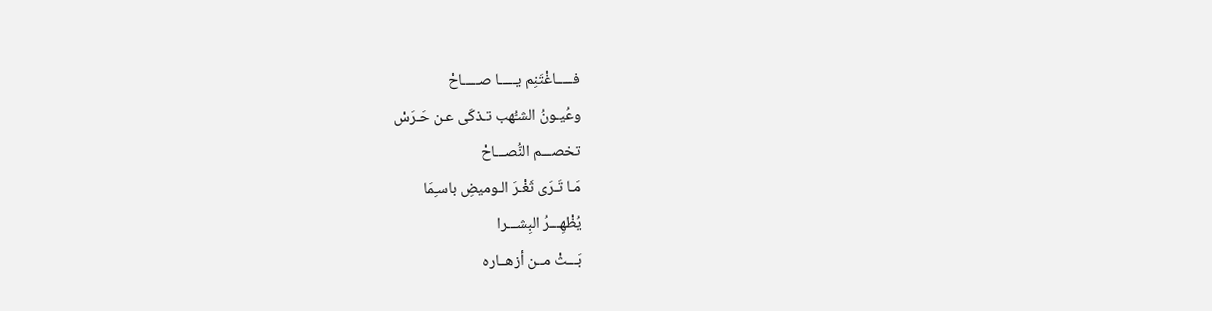فـــــاغْتَنِم يـــــا صـــــاحْ
وعُيـونُ الشـُّهب تـذكَى عـن حَـرَسْ
تخصـــم النُّصـــاحْ
مَـا تَـرَى ثَغْـرَ الـوميضِ باسـِمَا
يُظْهِـــرُ البِشـــرا
بَـــثْ مــن أزهــاره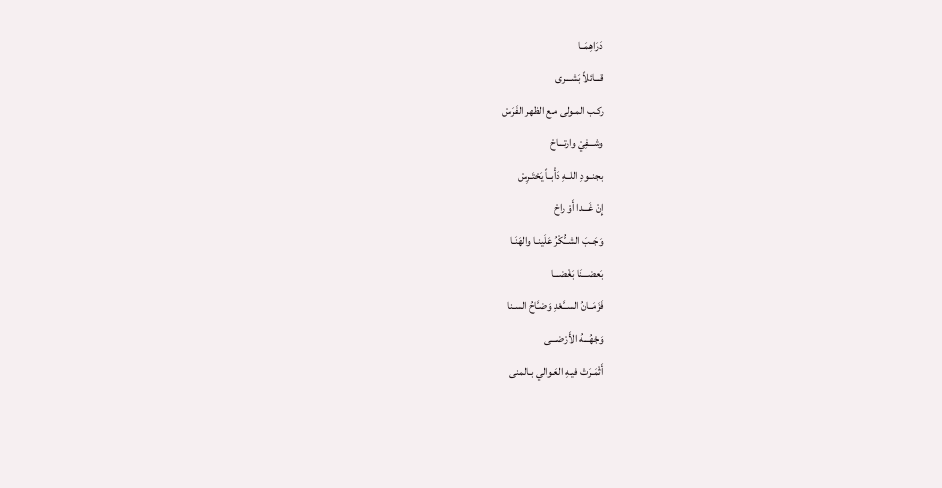دَرَاهِمَــا
قـــائلاً بَشـــرى
ركـب المـولى مـع الظهر الفَرَسْ
وشـــفِيْ وارتـــاحْ
بجنــودِ اللــهِ دَأْبــاً يَحْتَـرِسْ
إِنْ غَـــدا أَوْ راحْ
وَجَــبَ الشــُّكْرُ عَلَينـا والهَنَـا
بَعضـــنَا بَغْضـــا
فَزَمَــانُ الســَّعْدِ وَضـَّاحُ السـنا
وَجْهُـــهُ الأَرْضـــى
أَثْمَـرَتْ فيـهِ العَـوالي بـالمنى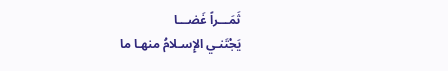ثَمَـــراً غَضـــا
يَجْتَنـي الإِسـلامُ منهـا ما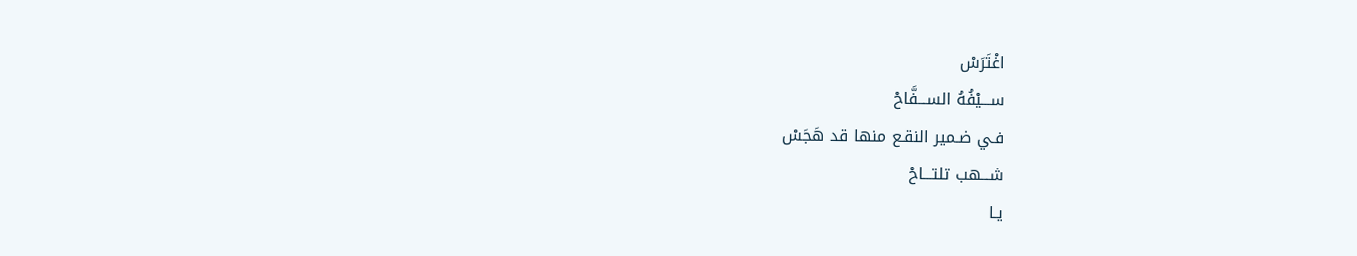اغْتَرَسْ
ســـيْفُهُ الســـفَّاحْ
فـي ضـمير النقـع منها قد هَجَسْ
شـــهب تلتـــاحْ
يـا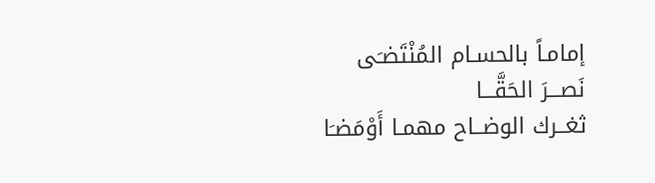إمامـاً بالحسـام المُنْتَضـَى
نَصـــرَ الحَقَّـــا
ثغــرك الوضــاح مهمـا أَوْمَضـَا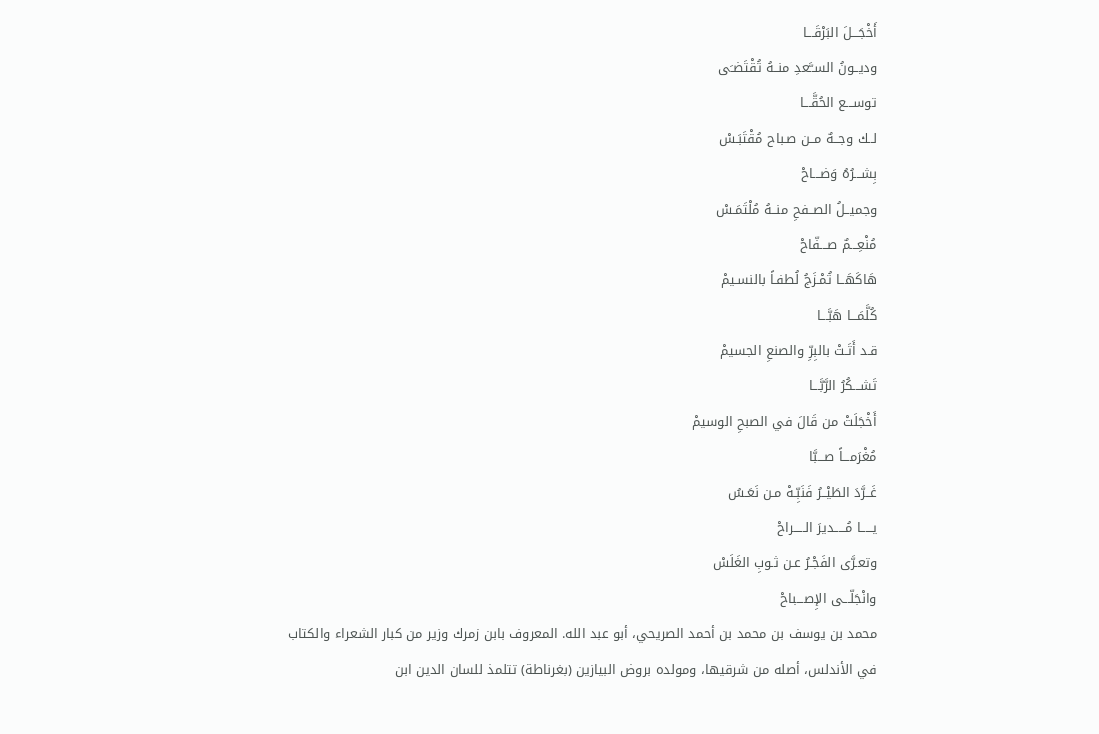أَخْجَـــلَ البَرْقَـــا
وديــونُ الســَّعدِ منــهُ تُقْتَضـَى
توســـع الحُقَّـــا
لــك وجــهٌ مــن صـباح مُقْتَبَـسْ
بِشـــرُهُ وَضـــاحْ
وجميــلُ الصــفحِ منــهُ مُلْتَمَـسْ
مُنْعِـــمٌ صـــفّاحْ
هَاكَهَــا تُمْـزَجُ لُطفـاً بالنسـيمْ
كُلَّمَـــا هَبَّـــا
قـد أَتَـتْ بالبِرِّ والصنعِ الجسيمْ
تَشـــكُرُ الرَّبَّـــا
أَخْجَلَتْ من قَالَ في الصبحِ الوسيمْ
مُغْرَمـــاً صـــبَّا
غَــرَّدَ الطَيْــرُ فَنَبِّـهْ مـن نَعَـسُ
يـــــا مُـــــديرَ الـــــراحْ
وتعـرَّى الفَجْـرُ عـن ثـوبِ الغَلَسْ
وانْجَلّـــى الإِصـــباحْ
محمد بن يوسف بن محمد بن أحمد الصريحي، أبو عبد الله. المعروف بابن زمرك وزير من كبار الشعراء والكتاب في الأندلس، أصله من شرقيها، ومولده بروض البيازين (بغرناطة) تتلمذ للسان الدين ابن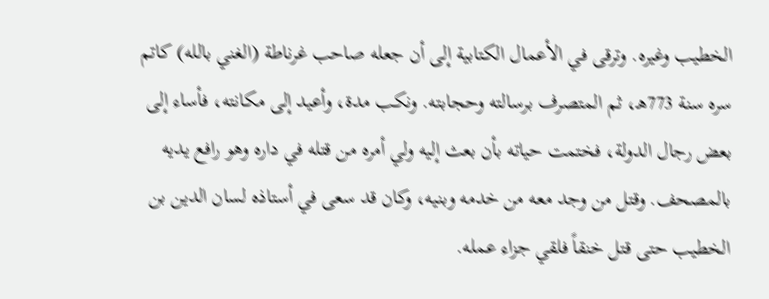الخطيب وغيره. وترقى في الأعمال الكتابية إلى أن جعله صاحب غرناطة (الغني بالله) كاتم سره سنة 773هـ، ثم المتصرف برسالته وحجابته. ونكب مدة، وأعيد إلى مكانته، فأساء إلى بعض رجال الدولة، فختمت حياته بأن بعث إليه ولي أمره من قتله في داره وهو رافع يديه بالمصحف. وقتل من وجد معه من خدمه وبنيه، وكان قد سعى في أستاذه لسان الدين بن الخطيب حتى قتل خنقاً فلقي جزاء عمله.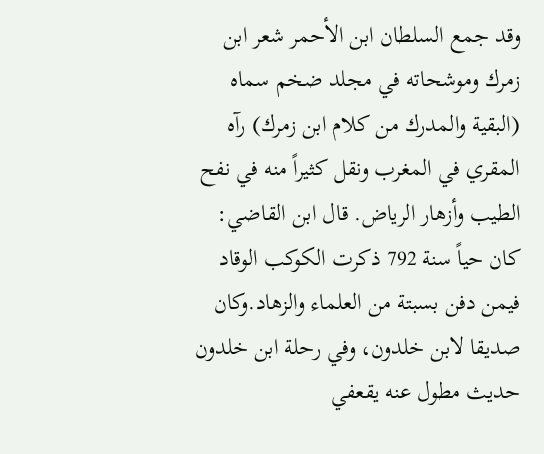وقد جمع السلطان ابن الأحمر شعر ابن زمرك وموشحاته في مجلد ضخم سماه (البقية والمدرك من كلام ابن زمرك) رآه المقري في المغرب ونقل كثيراً منه في نفح الطيب وأزهار الرياض. قال ابن القاضي: كان حياً سنة 792 ذكرت الكوكب الوقاد فيمن دفن بسبتة من العلماء والزهاد.وكان صديقا لابن خلدون، وفي رحلة ابن خلدون حديث مطول عنه يقعفي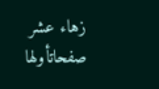زهاء عشر صفحاتأولها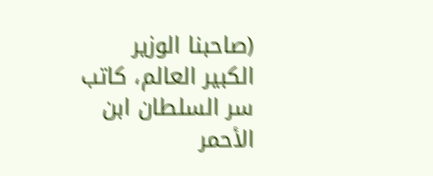(صاحبنا الوزير الكبير العالم، كاتب سر السلطان ابن الأحمر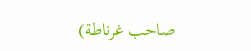صاحب غرناطة)